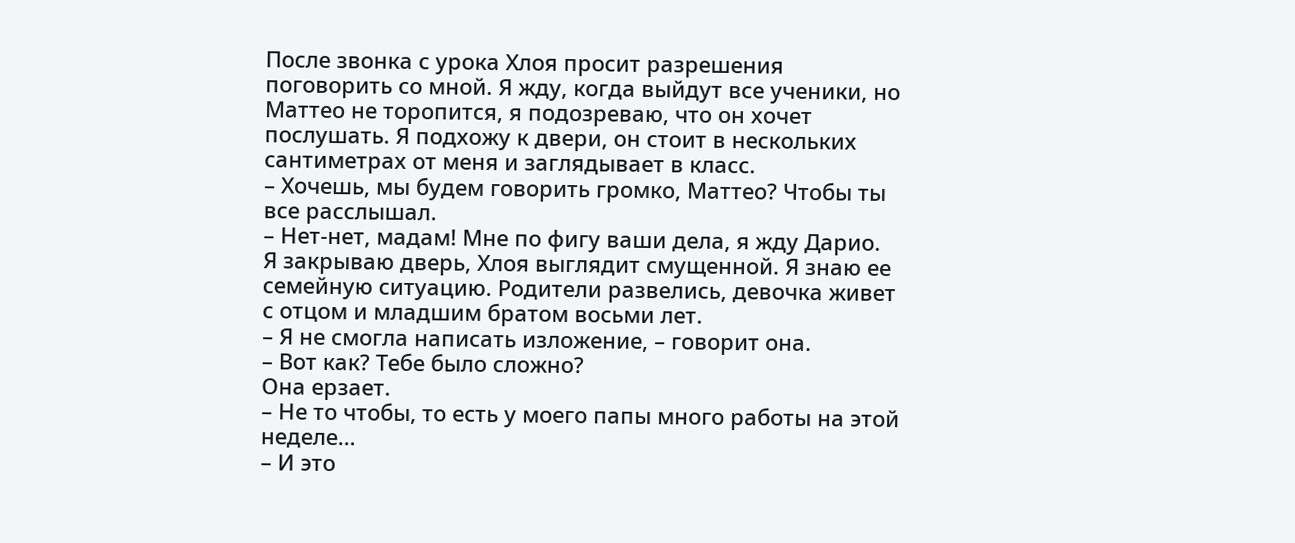После звонка с урока Хлоя просит разрешения поговорить со мной. Я жду, когда выйдут все ученики, но Маттео не торопится, я подозреваю, что он хочет послушать. Я подхожу к двери, он стоит в нескольких сантиметрах от меня и заглядывает в класс.
– Хочешь, мы будем говорить громко, Маттео? Чтобы ты все расслышал.
– Нет-нет, мадам! Мне по фигу ваши дела, я жду Дарио.
Я закрываю дверь, Хлоя выглядит смущенной. Я знаю ее семейную ситуацию. Родители развелись, девочка живет с отцом и младшим братом восьми лет.
– Я не смогла написать изложение, – говорит она.
– Вот как? Тебе было сложно?
Она ерзает.
– Не то чтобы, то есть у моего папы много работы на этой неделе…
– И это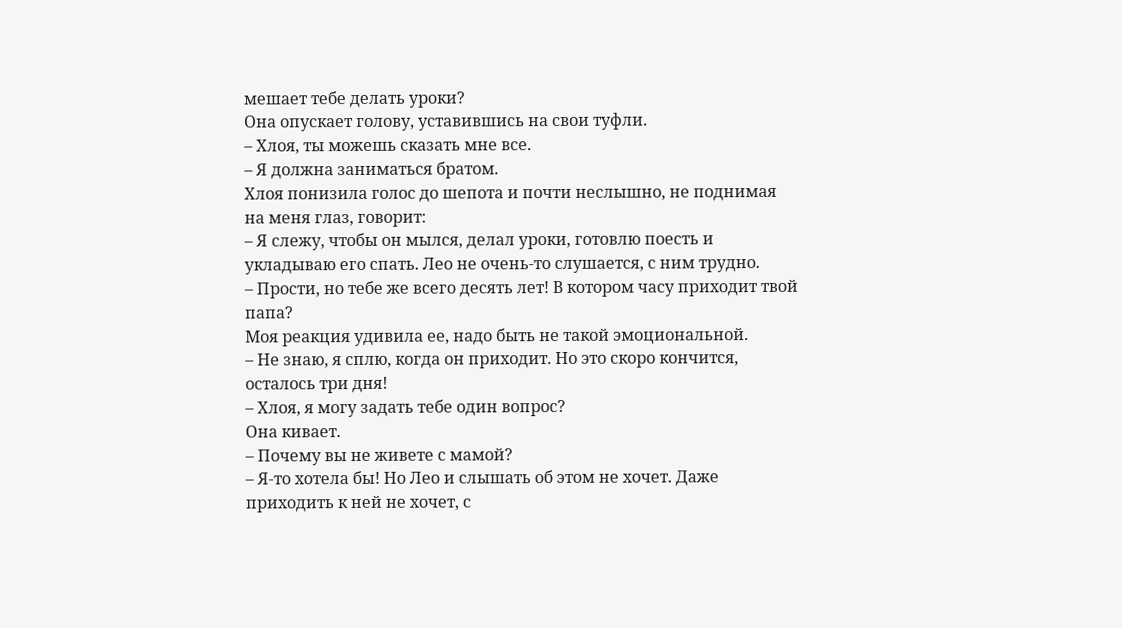мешает тебе делать уроки?
Она опускает голову, уставившись на свои туфли.
– Хлоя, ты можешь сказать мне все.
– Я должна заниматься братом.
Хлоя понизила голос до шепота и почти неслышно, не поднимая на меня глаз, говорит:
– Я слежу, чтобы он мылся, делал уроки, готовлю поесть и укладываю его спать. Лео не очень-то слушается, с ним трудно.
– Прости, но тебе же всего десять лет! В котором часу приходит твой папа?
Моя реакция удивила ее, надо быть не такой эмоциональной.
– Не знаю, я сплю, когда он приходит. Но это скоро кончится, осталось три дня!
– Хлоя, я могу задать тебе один вопрос?
Она кивает.
– Почему вы не живете с мамой?
– Я-то хотела бы! Но Лео и слышать об этом не хочет. Даже приходить к ней не хочет, с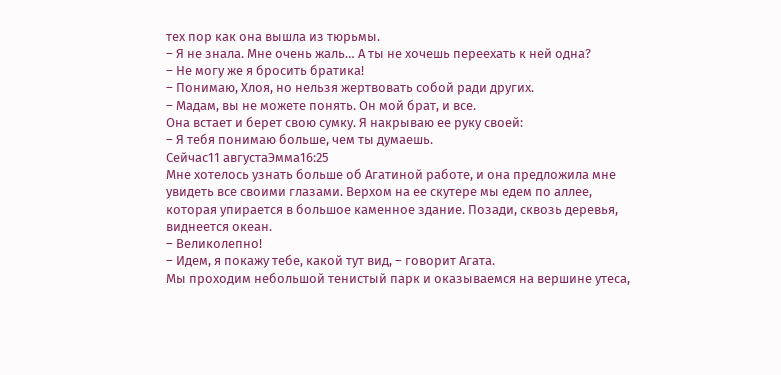тех пор как она вышла из тюрьмы.
– Я не знала. Мне очень жаль… А ты не хочешь переехать к ней одна?
– Не могу же я бросить братика!
– Понимаю, Хлоя, но нельзя жертвовать собой ради других.
– Мадам, вы не можете понять. Он мой брат, и все.
Она встает и берет свою сумку. Я накрываю ее руку своей:
– Я тебя понимаю больше, чем ты думаешь.
Сейчас11 августаЭмма16:25
Мне хотелось узнать больше об Агатиной работе, и она предложила мне увидеть все своими глазами. Верхом на ее скутере мы едем по аллее, которая упирается в большое каменное здание. Позади, сквозь деревья, виднеется океан.
– Великолепно!
– Идем, я покажу тебе, какой тут вид, – говорит Агата.
Мы проходим небольшой тенистый парк и оказываемся на вершине утеса,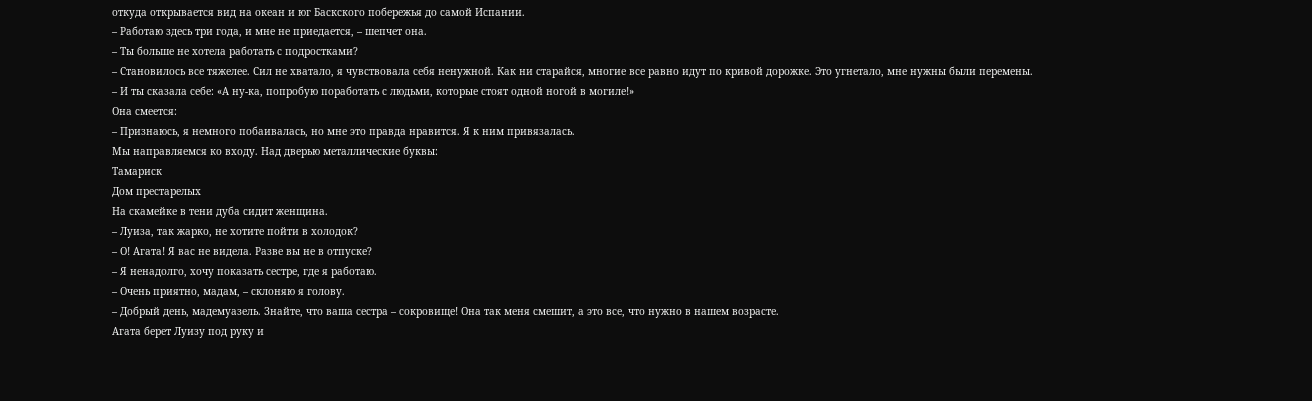откуда открывается вид на океан и юг Баскского побережья до самой Испании.
– Работаю здесь три года, и мне не приедается, – шепчет она.
– Ты больше не хотела работать с подростками?
– Становилось все тяжелее. Сил не хватало, я чувствовала себя ненужной. Как ни старайся, многие все равно идут по кривой дорожке. Это угнетало, мне нужны были перемены.
– И ты сказала себе: «А ну-ка, попробую поработать с людьми, которые стоят одной ногой в могиле!»
Она смеется:
– Признаюсь, я немного побаивалась, но мне это правда нравится. Я к ним привязалась.
Мы направляемся ко входу. Над дверью металлические буквы:
Тамариск
Дом престарелых
На скамейке в тени дуба сидит женщина.
– Луиза, так жарко, не хотите пойти в холодок?
– О! Агата! Я вас не видела. Разве вы не в отпуске?
– Я ненадолго, хочу показать сестре, где я работаю.
– Очень приятно, мадам, – склоняю я голову.
– Добрый день, мадемуазель. Знайте, что ваша сестра – сокровище! Она так меня смешит, а это все, что нужно в нашем возрасте.
Агата берет Луизу под руку и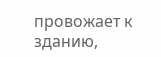провожает к зданию,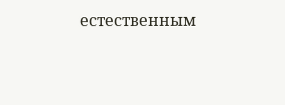естественным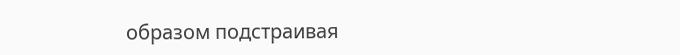образом подстраивая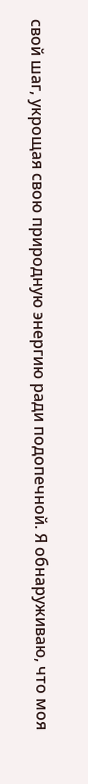свой шаг, укрощая свою природную энергию ради подопечной. Я обнаруживаю, что моя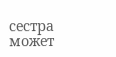сестра может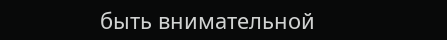быть внимательной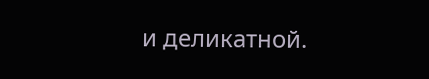и деликатной.